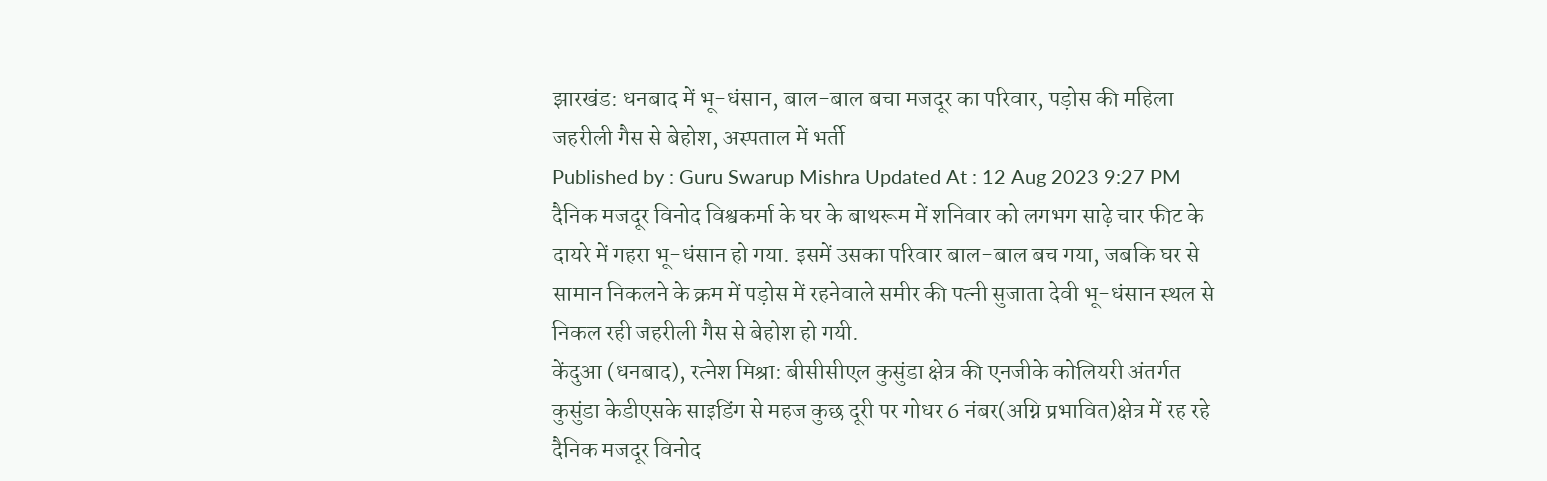झारखंड: धनबाद में भू-धंसान, बाल-बाल बचा मजदूर का परिवार, पड़ोस की महिला जहरीली गैस से बेहोश, अस्पताल में भर्ती
Published by : Guru Swarup Mishra Updated At : 12 Aug 2023 9:27 PM
दैनिक मजदूर विनोद विश्वकर्मा के घर के बाथरूम में शनिवार को लगभग साढ़े चार फीट के दायरे में गहरा भू-धंसान हो गया. इसमें उसका परिवार बाल-बाल बच गया, जबकि घर से सामान निकलने के क्रम में पड़ोस में रहनेवाले समीर की पत्नी सुजाता देवी भू-धंसान स्थल से निकल रही जहरीली गैस से बेहोश हो गयी.
केंदुआ (धनबाद), रत्नेश मिश्रा: बीसीसीएल कुसुंडा क्षेत्र की एनजीके कोलियरी अंतर्गत कुसुंडा केडीएसके साइडिंग से महज कुछ दूरी पर गोधर 6 नंबर(अग्नि प्रभावित)क्षेत्र में रह रहे दैनिक मजदूर विनोद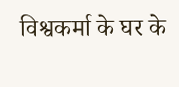विश्वकर्मा के घर के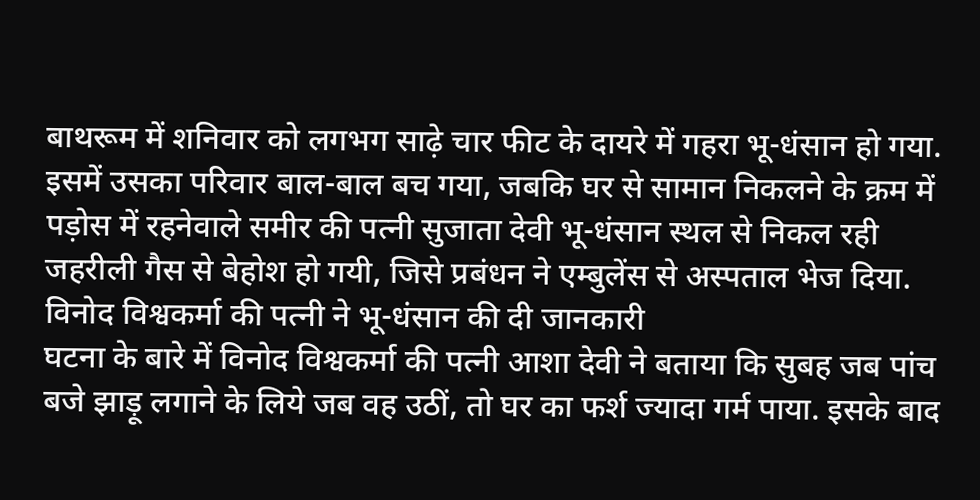बाथरूम में शनिवार को लगभग साढ़े चार फीट के दायरे में गहरा भू-धंसान हो गया. इसमें उसका परिवार बाल-बाल बच गया, जबकि घर से सामान निकलने के क्रम में पड़ोस में रहनेवाले समीर की पत्नी सुजाता देवी भू-धंसान स्थल से निकल रही जहरीली गैस से बेहोश हो गयी, जिसे प्रबंधन ने एम्बुलेंस से अस्पताल भेज दिया.
विनोद विश्वकर्मा की पत्नी ने भू-धंसान की दी जानकारी
घटना के बारे में विनोद विश्वकर्मा की पत्नी आशा देवी ने बताया कि सुबह जब पांच बजे झाड़ू लगाने के लिये जब वह उठीं, तो घर का फर्श ज्यादा गर्म पाया. इसके बाद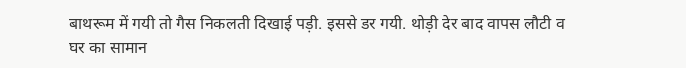बाथरूम में गयी तो गैस निकलती दिखाई पड़ी. इससे डर गयी. थोड़ी देर बाद वापस लौटी व घर का सामान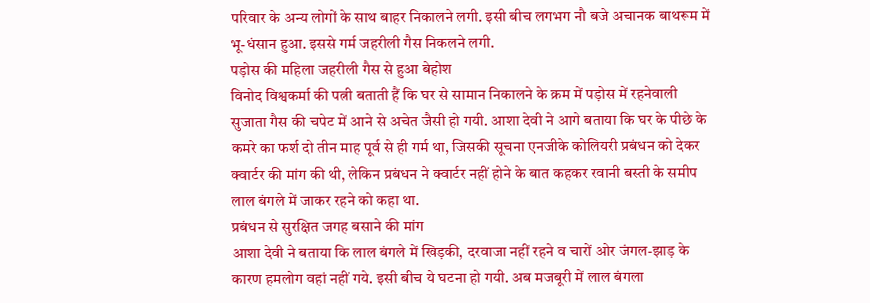परिवार के अन्य लोगों के साथ बाहर निकालने लगी. इसी बीच लगभग नौ बजे अचानक बाथरूम में भू-धंसान हुआ. इससे गर्म जहरीली गैस निकलने लगी.
पड़ोस की महिला जहरीली गैस से हुआ बेहोश
विनोद विश्वकर्मा की पत्नी बताती हैं कि घर से सामान निकालने के क्रम में पड़ोस में रहनेवाली सुजाता गैस की चपेट में आने से अचेत जैसी हो गयी. आशा देवी ने आगे बताया कि घर के पीछे के कमरे का फर्श दो तीन माह पूर्व से ही गर्म था, जिसकी सूचना एनजीके कोलियरी प्रबंधन को देकर क्वार्टर की मांग की थी, लेकिन प्रबंधन ने क्वार्टर नहीं होने के बात कहकर रवानी बस्ती के समीप लाल बंगले में जाकर रहने को कहा था.
प्रबंधन से सुरक्षित जगह बसाने की मांग
आशा देवी ने बताया कि लाल बंगले में खिड़की, दरवाजा नहीं रहने व चारों ओर जंगल-झाड़ के कारण हमलोग वहां नहीं गये. इसी बीच ये घटना हो गयी. अब मजबूरी में लाल बंगला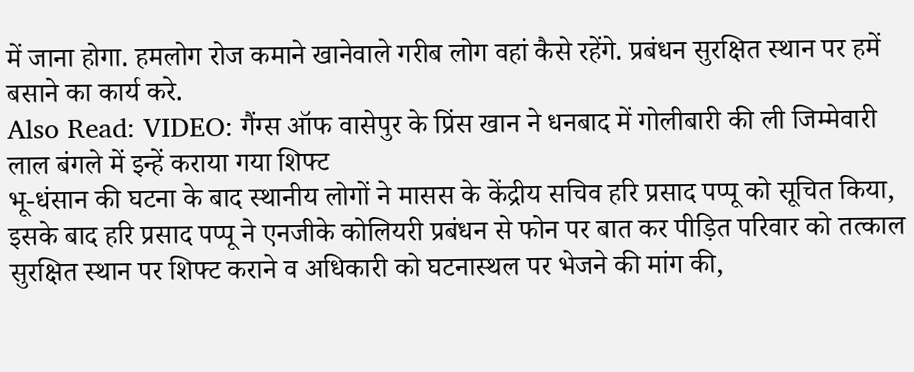में जाना होगा. हमलोग रोज कमाने खानेवाले गरीब लोग वहां कैसे रहेंगे. प्रबंधन सुरक्षित स्थान पर हमें बसाने का कार्य करे.
Also Read: VIDEO: गैंग्स ऑफ वासेपुर के प्रिंस खान ने धनबाद में गोलीबारी की ली जिम्मेवारी
लाल बंगले में इन्हें कराया गया शिफ्ट
भू-धंसान की घटना के बाद स्थानीय लोगों ने मासस के केंद्रीय सचिव हरि प्रसाद पप्पू को सूचित किया, इसके बाद हरि प्रसाद पप्पू ने एनजीके कोलियरी प्रबंधन से फोन पर बात कर पीड़ित परिवार को तत्काल सुरक्षित स्थान पर शिफ्ट कराने व अधिकारी को घटनास्थल पर भेजने की मांग की,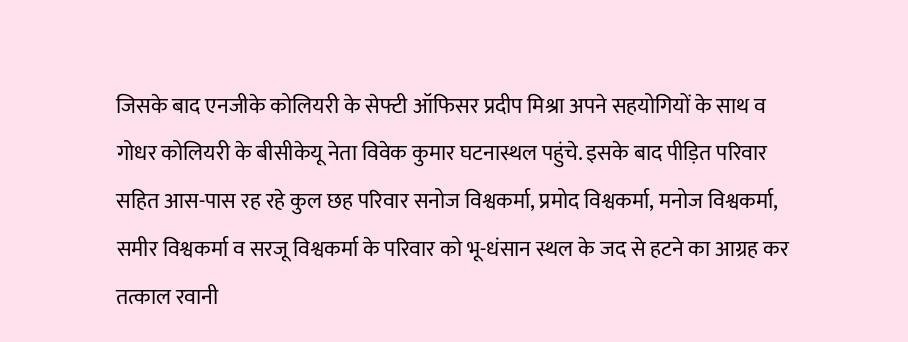जिसके बाद एनजीके कोलियरी के सेफ्टी ऑफिसर प्रदीप मिश्रा अपने सहयोगियों के साथ व गोधर कोलियरी के बीसीकेयू नेता विवेक कुमार घटनास्थल पहुंचे. इसके बाद पीड़ित परिवार सहित आस-पास रह रहे कुल छह परिवार सनोज विश्वकर्मा, प्रमोद विश्वकर्मा, मनोज विश्वकर्मा, समीर विश्वकर्मा व सरजू विश्वकर्मा के परिवार को भू-धंसान स्थल के जद से हटने का आग्रह कर तत्काल रवानी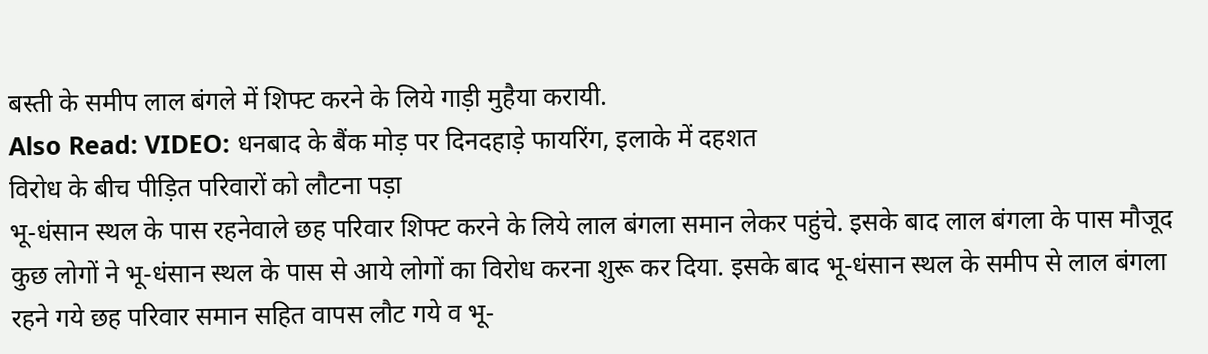बस्ती के समीप लाल बंगले में शिफ्ट करने के लिये गाड़ी मुहैया करायी.
Also Read: VIDEO: धनबाद के बैंक मोड़ पर दिनदहाड़े फायरिंग, इलाके में दहशत
विरोध के बीच पीड़ित परिवारों को लौटना पड़ा
भू-धंसान स्थल के पास रहनेवाले छह परिवार शिफ्ट करने के लिये लाल बंगला समान लेकर पहुंचे. इसके बाद लाल बंगला के पास मौजूद कुछ लोगों ने भू-धंसान स्थल के पास से आये लोगों का विरोध करना शुरू कर दिया. इसके बाद भू-धंसान स्थल के समीप से लाल बंगला रहने गये छह परिवार समान सहित वापस लौट गये व भू-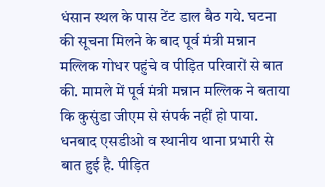धंसान स्थल के पास टेंट डाल बैठ गये. घटना की सूचना मिलने के बाद पूर्व मंत्री मन्नान मल्लिक गोधर पहुंचे व पीड़ित परिवारों से बात की. मामले में पूर्व मंत्री मन्नान मल्लिक ने बताया कि कुसुंडा जीएम से संपर्क नहीं हो पाया. धनबाद एसडीओ व स्थानीय थाना प्रभारी से बात हुई है. पीड़ित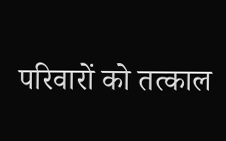परिवारों को तत्काल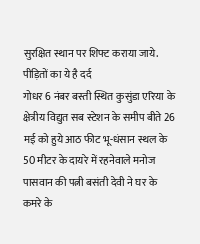सुरक्षित स्थान पर शिफ्ट कराया जाये.
पीड़ितों का ये है दर्द
गोधर 6 नंबर बस्ती स्थित कुसुंडा एरिया के क्षेत्रीय विद्युत सब स्टेशन के समीप बीते 26 मई को हुये आठ फीट भू-धंसान स्थल के 50 मीटर के दायरे में रहनेवाले मनोज पासवान की पत्नी बसंती देवी ने घर के कमरे के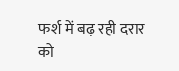फर्श में बढ़ रही दरार को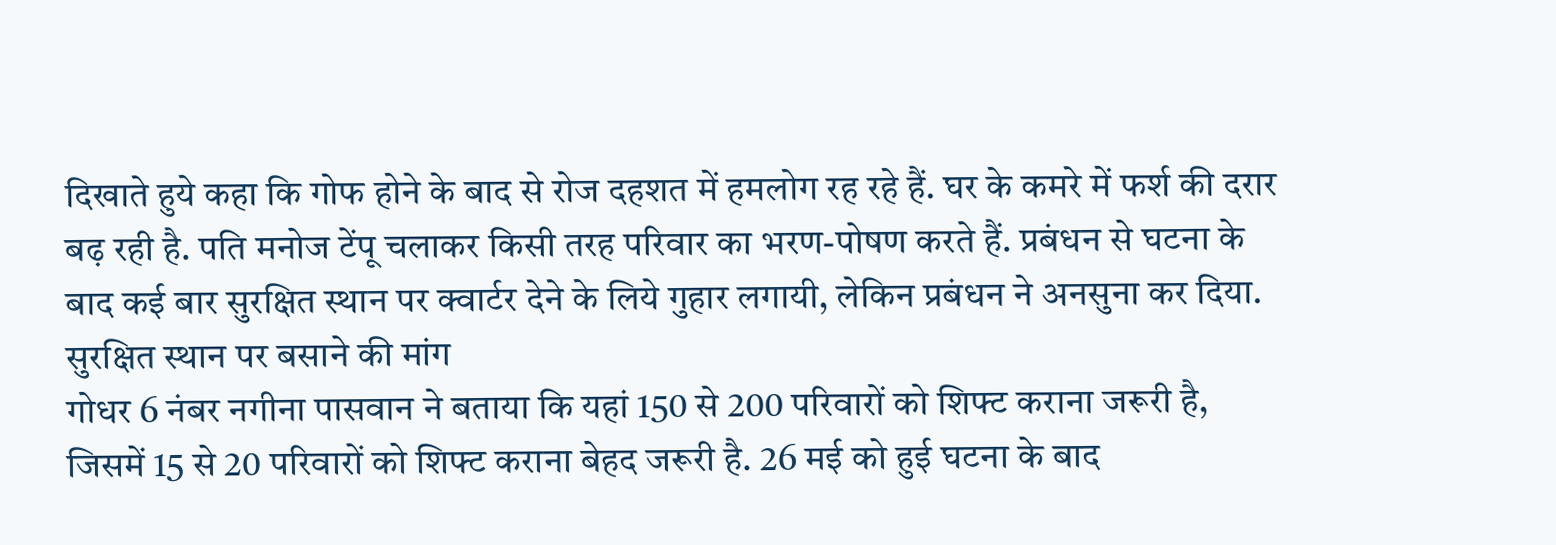दिखाते हुये कहा कि गोफ होने के बाद से रोज दहशत में हमलोग रह रहे हैं. घर के कमरे में फर्श की दरार बढ़ रही है. पति मनोज टेंपू चलाकर किसी तरह परिवार का भरण-पोषण करते हैं. प्रबंधन से घटना के बाद कई बार सुरक्षित स्थान पर क्वार्टर देने के लिये गुहार लगायी, लेकिन प्रबंधन ने अनसुना कर दिया.
सुरक्षित स्थान पर बसाने की मांग
गोधर 6 नंबर नगीना पासवान ने बताया कि यहां 150 से 200 परिवारों को शिफ्ट कराना जरूरी है, जिसमें 15 से 20 परिवारों को शिफ्ट कराना बेहद जरूरी है. 26 मई को हुई घटना के बाद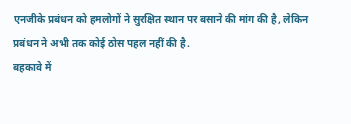एनजीके प्रबंधन को हमलोगों ने सुरक्षित स्थान पर बसाने की मांग की है, लेकिन प्रबंधन ने अभी तक कोई ठोस पहल नहीं की है.
बहकावे में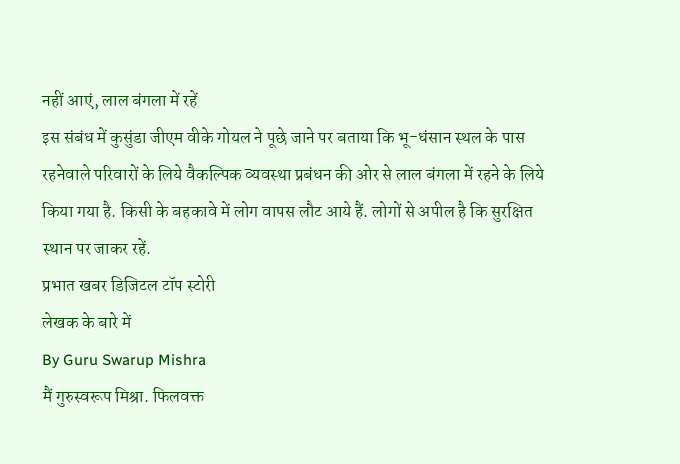नहीं आएं, लाल बंगला में रहें
इस संबंध में कुसुंडा जीएम वीके गोयल ने पूछे जाने पर बताया कि भू-धंसान स्थल के पास रहनेवाले परिवारों के लिये वैकल्पिक व्यवस्था प्रबंधन की ओर से लाल बंगला में रहने के लिये किया गया है. किसी के बहकावे में लोग वापस लौट आये हैं. लोगों से अपील है कि सुरक्षित स्थान पर जाकर रहें.
प्रभात खबर डिजिटल टॉप स्टोरी
लेखक के बारे में
By Guru Swarup Mishra
मैं गुरुस्वरूप मिश्रा. फिलवक्त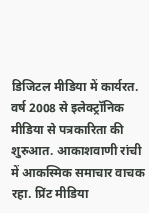डिजिटल मीडिया में कार्यरत. वर्ष 2008 से इलेक्ट्रॉनिक मीडिया से पत्रकारिता की शुरुआत. आकाशवाणी रांची में आकस्मिक समाचार वाचक रहा. प्रिंट मीडिया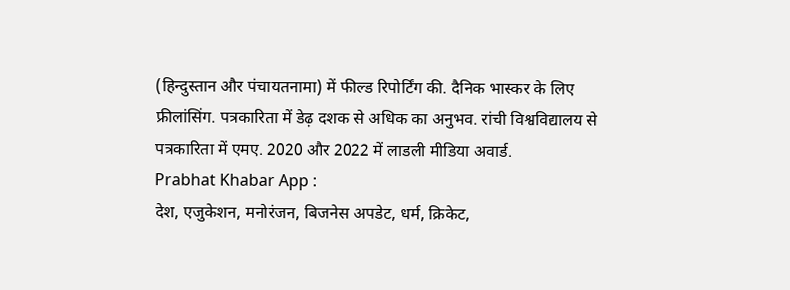(हिन्दुस्तान और पंचायतनामा) में फील्ड रिपोर्टिंग की. दैनिक भास्कर के लिए फ्रीलांसिंग. पत्रकारिता में डेढ़ दशक से अधिक का अनुभव. रांची विश्वविद्यालय से पत्रकारिता में एमए. 2020 और 2022 में लाडली मीडिया अवार्ड.
Prabhat Khabar App :
देश, एजुकेशन, मनोरंजन, बिजनेस अपडेट, धर्म, क्रिकेट,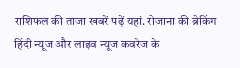राशिफल की ताजा खबरें पढ़ें यहां. रोजाना की ब्रेकिंग हिंदी न्यूज और लाइव न्यूज कवरेज के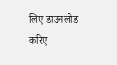लिए डाउनलोड करिए